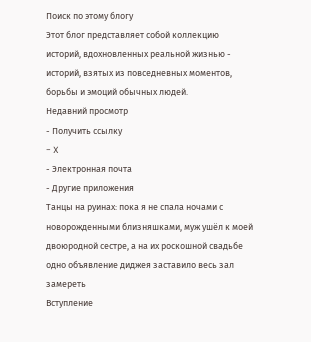Поиск по этому блогу
Этот блог представляет собой коллекцию историй, вдохновленных реальной жизнью - историй, взятых из повседневных моментов, борьбы и эмоций обычных людей.
Недавний просмотр
- Получить ссылку
- X
- Электронная почта
- Другие приложения
Танцы на руинах: пока я не спала ночами с новорожденными близняшками, муж ушёл к моей двоюродной сестре, а на их роскошной свадьбе одно объявление диджея заставило весь зал замереть
Вступление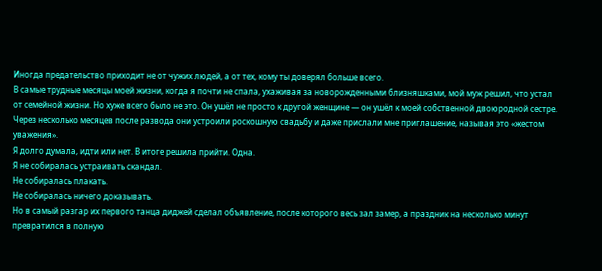Иногда предательство приходит не от чужих людей, а от тех, кому ты доверял больше всего.
В самые трудные месяцы моей жизни, когда я почти не спала, ухаживая за новорожденными близняшками, мой муж решил, что устал от семейной жизни. Но хуже всего было не это. Он ушёл не просто к другой женщине — он ушёл к моей собственной двоюродной сестре.
Через несколько месяцев после развода они устроили роскошную свадьбу и даже прислали мне приглашение, называя это «жестом уважения».
Я долго думала, идти или нет. В итоге решила прийти. Одна.
Я не собиралась устраивать скандал.
Не собиралась плакать.
Не собиралась ничего доказывать.
Но в самый разгар их первого танца диджей сделал объявление, после которого весь зал замер, а праздник на несколько минут превратился в полную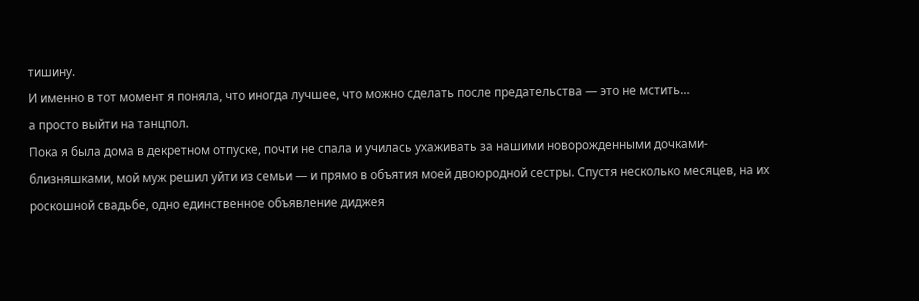тишину.
И именно в тот момент я поняла, что иногда лучшее, что можно сделать после предательства — это не мстить…
а просто выйти на танцпол.
Пока я была дома в декретном отпуске, почти не спала и училась ухаживать за нашими новорожденными дочками-близняшками, мой муж решил уйти из семьи — и прямо в объятия моей двоюродной сестры. Спустя несколько месяцев, на их роскошной свадьбе, одно единственное объявление диджея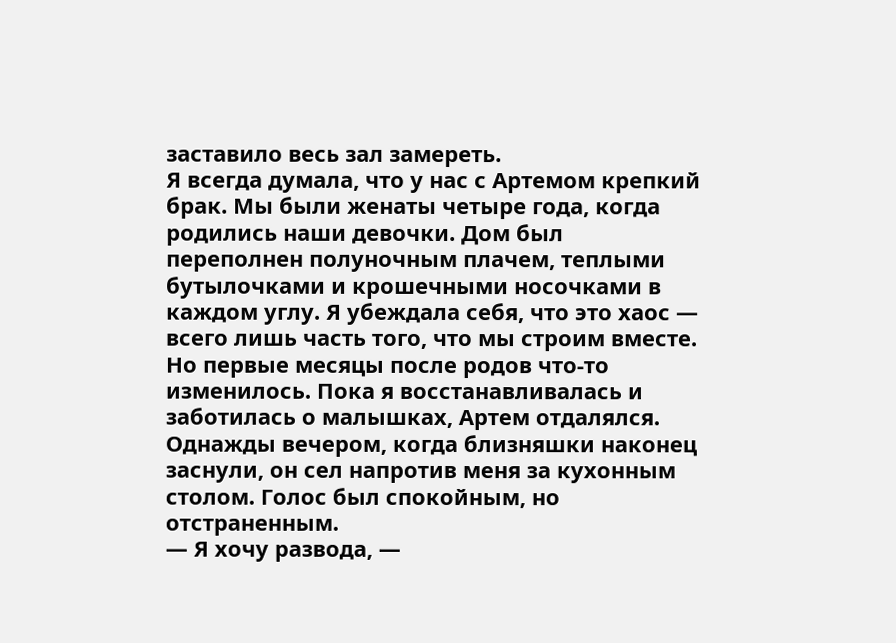заставило весь зал замереть.
Я всегда думала, что у нас с Артемом крепкий брак. Мы были женаты четыре года, когда родились наши девочки. Дом был переполнен полуночным плачем, теплыми бутылочками и крошечными носочками в каждом углу. Я убеждала себя, что это хаос — всего лишь часть того, что мы строим вместе.
Но первые месяцы после родов что-то изменилось. Пока я восстанавливалась и заботилась о малышках, Артем отдалялся.
Однажды вечером, когда близняшки наконец заснули, он сел напротив меня за кухонным столом. Голос был спокойным, но отстраненным.
— Я хочу развода, —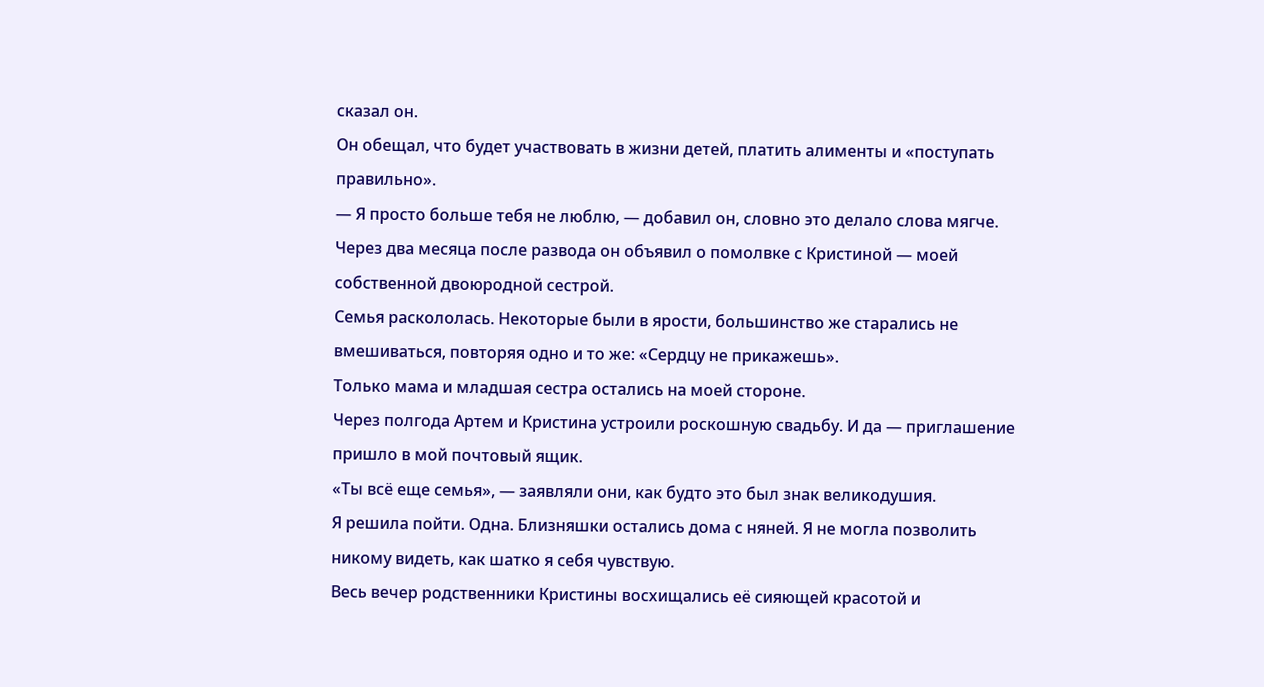сказал он.
Он обещал, что будет участвовать в жизни детей, платить алименты и «поступать правильно».
— Я просто больше тебя не люблю, — добавил он, словно это делало слова мягче.
Через два месяца после развода он объявил о помолвке с Кристиной — моей собственной двоюродной сестрой.
Семья раскололась. Некоторые были в ярости, большинство же старались не вмешиваться, повторяя одно и то же: «Сердцу не прикажешь».
Только мама и младшая сестра остались на моей стороне.
Через полгода Артем и Кристина устроили роскошную свадьбу. И да — приглашение пришло в мой почтовый ящик.
«Ты всё еще семья», — заявляли они, как будто это был знак великодушия.
Я решила пойти. Одна. Близняшки остались дома с няней. Я не могла позволить никому видеть, как шатко я себя чувствую.
Весь вечер родственники Кристины восхищались её сияющей красотой и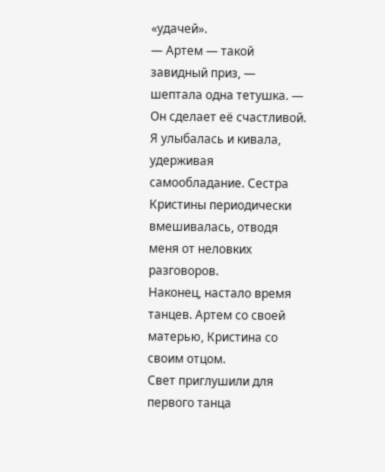«удачей».
— Артем — такой завидный приз, — шептала одна тетушка. — Он сделает её счастливой.
Я улыбалась и кивала, удерживая самообладание. Сестра Кристины периодически вмешивалась, отводя меня от неловких разговоров.
Наконец, настало время танцев. Артем со своей матерью, Кристина со своим отцом.
Свет приглушили для первого танца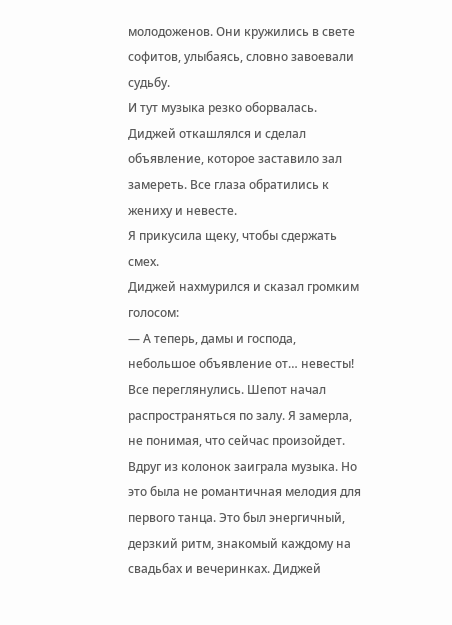молодоженов. Они кружились в свете софитов, улыбаясь, словно завоевали судьбу.
И тут музыка резко оборвалась. Диджей откашлялся и сделал объявление, которое заставило зал замереть. Все глаза обратились к жениху и невесте.
Я прикусила щеку, чтобы сдержать смех.
Диджей нахмурился и сказал громким голосом:
— А теперь, дамы и господа, небольшое объявление от… невесты!
Все переглянулись. Шепот начал распространяться по залу. Я замерла, не понимая, что сейчас произойдет.
Вдруг из колонок заиграла музыка. Но это была не романтичная мелодия для первого танца. Это был энергичный, дерзкий ритм, знакомый каждому на свадьбах и вечеринках. Диджей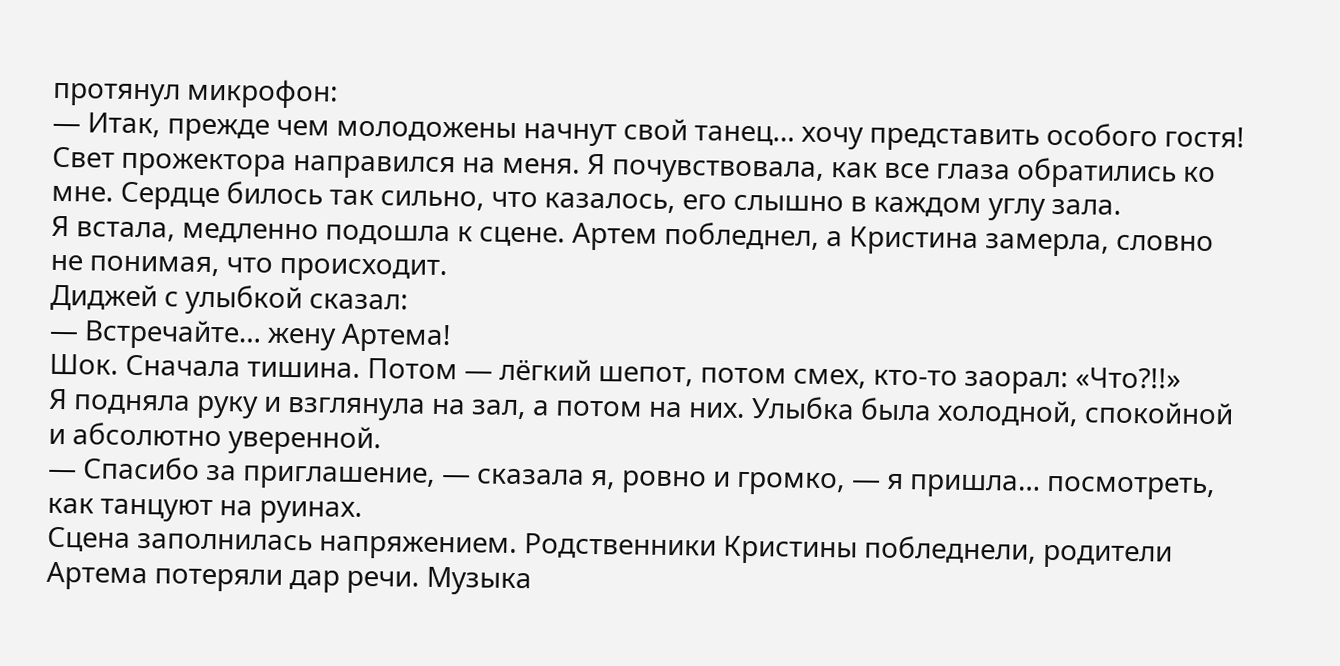протянул микрофон:
— Итак, прежде чем молодожены начнут свой танец… хочу представить особого гостя!
Свет прожектора направился на меня. Я почувствовала, как все глаза обратились ко мне. Сердце билось так сильно, что казалось, его слышно в каждом углу зала.
Я встала, медленно подошла к сцене. Артем побледнел, а Кристина замерла, словно не понимая, что происходит.
Диджей с улыбкой сказал:
— Встречайте… жену Артема!
Шок. Сначала тишина. Потом — лёгкий шепот, потом смех, кто-то заорал: «Что?!!»
Я подняла руку и взглянула на зал, а потом на них. Улыбка была холодной, спокойной и абсолютно уверенной.
— Спасибо за приглашение, — сказала я, ровно и громко, — я пришла… посмотреть, как танцуют на руинах.
Сцена заполнилась напряжением. Родственники Кристины побледнели, родители Артема потеряли дар речи. Музыка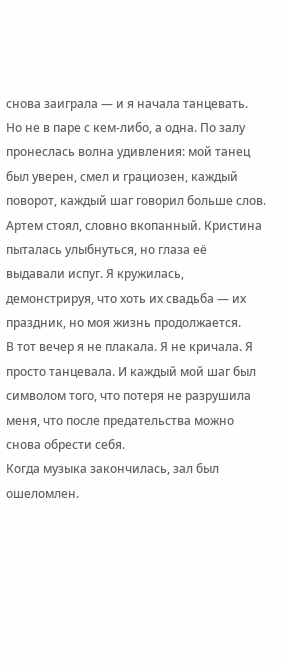снова заиграла — и я начала танцевать.
Но не в паре с кем-либо, а одна. По залу пронеслась волна удивления: мой танец был уверен, смел и грациозен, каждый поворот, каждый шаг говорил больше слов.
Артем стоял, словно вкопанный. Кристина пыталась улыбнуться, но глаза её выдавали испуг. Я кружилась, демонстрируя, что хоть их свадьба — их праздник, но моя жизнь продолжается.
В тот вечер я не плакала. Я не кричала. Я просто танцевала. И каждый мой шаг был символом того, что потеря не разрушила меня, что после предательства можно снова обрести себя.
Когда музыка закончилась, зал был ошеломлен.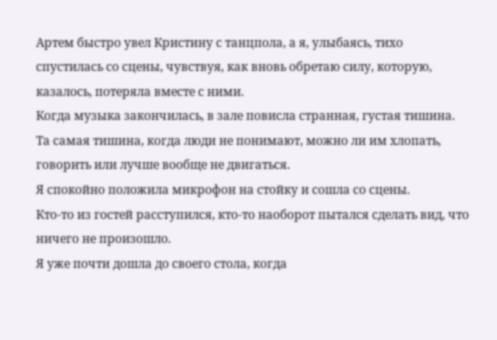Артем быстро увел Кристину с танцпола, а я, улыбаясь, тихо спустилась со сцены, чувствуя, как вновь обретаю силу, которую, казалось, потеряла вместе с ними.
Когда музыка закончилась, в зале повисла странная, густая тишина.
Та самая тишина, когда люди не понимают, можно ли им хлопать, говорить или лучше вообще не двигаться.
Я спокойно положила микрофон на стойку и сошла со сцены.
Кто-то из гостей расступился, кто-то наоборот пытался сделать вид, что ничего не произошло.
Я уже почти дошла до своего стола, когда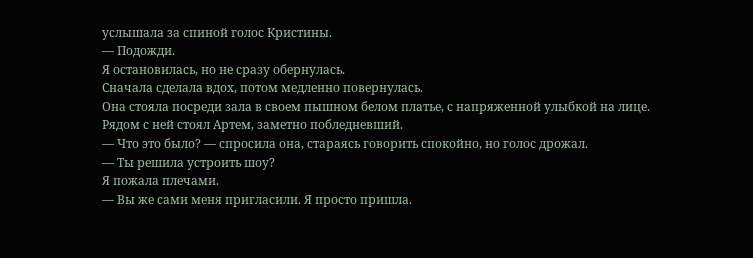услышала за спиной голос Кристины.
— Подожди.
Я остановилась, но не сразу обернулась.
Сначала сделала вдох, потом медленно повернулась.
Она стояла посреди зала в своем пышном белом платье, с напряженной улыбкой на лице.
Рядом с ней стоял Артем, заметно побледневший.
— Что это было? — спросила она, стараясь говорить спокойно, но голос дрожал.
— Ты решила устроить шоу?
Я пожала плечами.
— Вы же сами меня пригласили. Я просто пришла.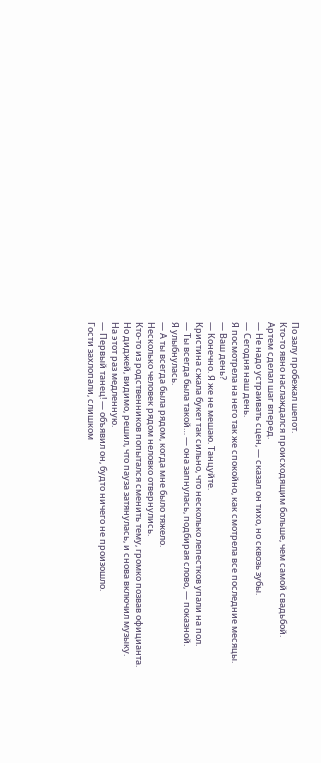По залу пробежал шепот.
Кто-то явно наслаждался происходящим больше, чем самой свадьбой.
Артем сделал шаг вперед.
— Не надо устраивать сцен, — сказал он тихо, но сквозь зубы.
— Сегодня наш день.
Я посмотрела на него так же спокойно, как смотрела все последние месяцы.
— Ваш день?
— Конечно. Я же не мешаю. Танцуйте.
Кристина сжала букет так сильно, что несколько лепестков упали на пол.
— Ты всегда была такой… — она запнулась, подбирая слово, — показной.
Я улыбнулась.
— А ты всегда была рядом, когда мне было тяжело.
Несколько человек рядом неловко отвернулись.
Кто-то из родственников попытался сменить тему, громко позвав официанта.
Но диджей, видимо, решил, что пауза затянулась, и снова включил музыку.
На этот раз медленную.
— Первый танец! — объявил он, будто ничего не произошло.
Гости захлопали, слишком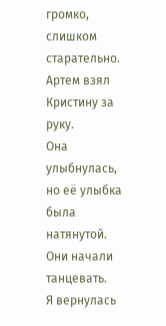громко, слишком старательно.
Артем взял Кристину за руку.
Она улыбнулась, но её улыбка была натянутой.
Они начали танцевать.
Я вернулась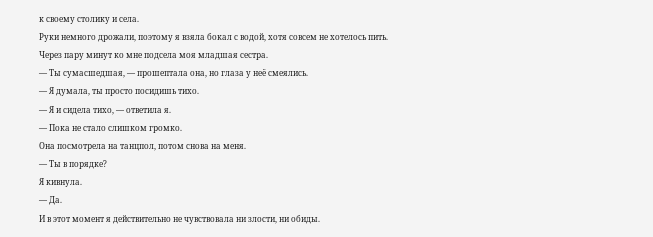к своему столику и села.
Руки немного дрожали, поэтому я взяла бокал с водой, хотя совсем не хотелось пить.
Через пару минут ко мне подсела моя младшая сестра.
— Ты сумасшедшая, — прошептала она, но глаза у неё смеялись.
— Я думала, ты просто посидишь тихо.
— Я и сидела тихо, — ответила я.
— Пока не стало слишком громко.
Она посмотрела на танцпол, потом снова на меня.
— Ты в порядке?
Я кивнула.
— Да.
И в этот момент я действительно не чувствовала ни злости, ни обиды.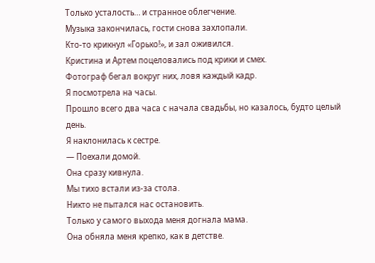Только усталость… и странное облегчение.
Музыка закончилась, гости снова захлопали.
Кто-то крикнул «Горько!», и зал оживился.
Кристина и Артем поцеловались под крики и смех.
Фотограф бегал вокруг них, ловя каждый кадр.
Я посмотрела на часы.
Прошло всего два часа с начала свадьбы, но казалось, будто целый день.
Я наклонилась к сестре.
— Поехали домой.
Она сразу кивнула.
Мы тихо встали из-за стола.
Никто не пытался нас остановить.
Только у самого выхода меня догнала мама.
Она обняла меня крепко, как в детстве.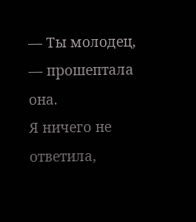— Ты молодец, — прошептала она.
Я ничего не ответила,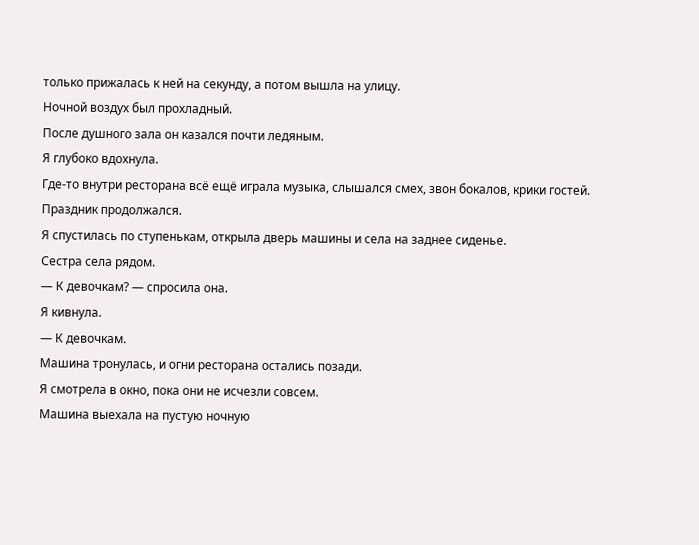только прижалась к ней на секунду, а потом вышла на улицу.
Ночной воздух был прохладный.
После душного зала он казался почти ледяным.
Я глубоко вдохнула.
Где-то внутри ресторана всё ещё играла музыка, слышался смех, звон бокалов, крики гостей.
Праздник продолжался.
Я спустилась по ступенькам, открыла дверь машины и села на заднее сиденье.
Сестра села рядом.
— К девочкам? — спросила она.
Я кивнула.
— К девочкам.
Машина тронулась, и огни ресторана остались позади.
Я смотрела в окно, пока они не исчезли совсем.
Машина выехала на пустую ночную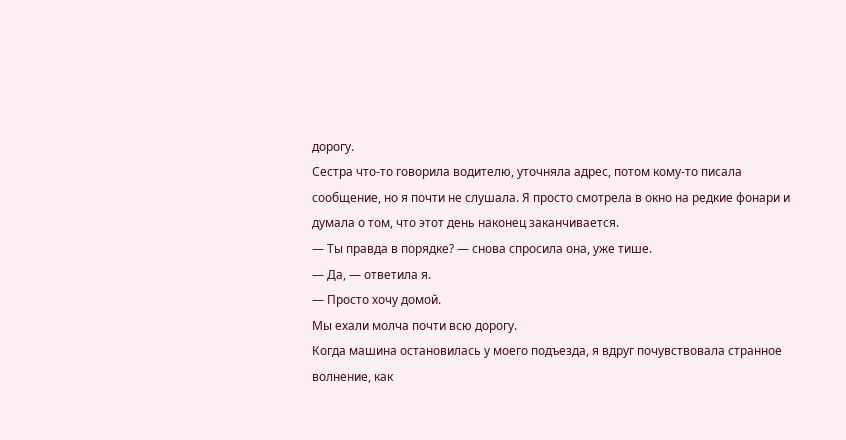дорогу.
Сестра что-то говорила водителю, уточняла адрес, потом кому-то писала сообщение, но я почти не слушала. Я просто смотрела в окно на редкие фонари и думала о том, что этот день наконец заканчивается.
— Ты правда в порядке? — снова спросила она, уже тише.
— Да, — ответила я.
— Просто хочу домой.
Мы ехали молча почти всю дорогу.
Когда машина остановилась у моего подъезда, я вдруг почувствовала странное волнение, как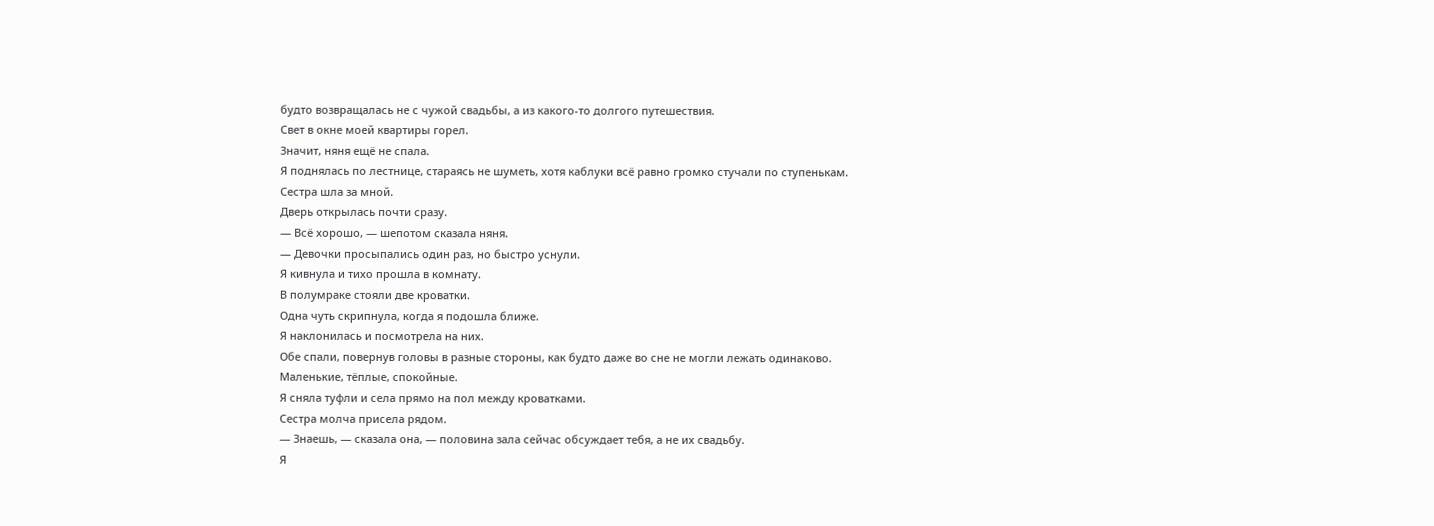будто возвращалась не с чужой свадьбы, а из какого-то долгого путешествия.
Свет в окне моей квартиры горел.
Значит, няня ещё не спала.
Я поднялась по лестнице, стараясь не шуметь, хотя каблуки всё равно громко стучали по ступенькам.
Сестра шла за мной.
Дверь открылась почти сразу.
— Всё хорошо, — шепотом сказала няня.
— Девочки просыпались один раз, но быстро уснули.
Я кивнула и тихо прошла в комнату.
В полумраке стояли две кроватки.
Одна чуть скрипнула, когда я подошла ближе.
Я наклонилась и посмотрела на них.
Обе спали, повернув головы в разные стороны, как будто даже во сне не могли лежать одинаково.
Маленькие, тёплые, спокойные.
Я сняла туфли и села прямо на пол между кроватками.
Сестра молча присела рядом.
— Знаешь, — сказала она, — половина зала сейчас обсуждает тебя, а не их свадьбу.
Я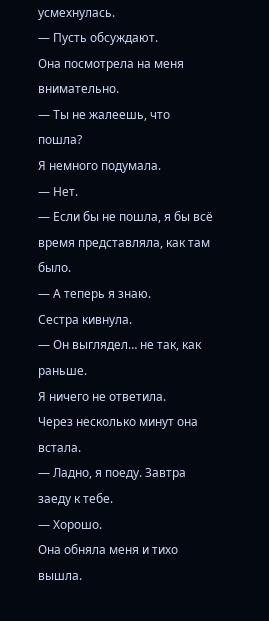усмехнулась.
— Пусть обсуждают.
Она посмотрела на меня внимательно.
— Ты не жалеешь, что пошла?
Я немного подумала.
— Нет.
— Если бы не пошла, я бы всё время представляла, как там было.
— А теперь я знаю.
Сестра кивнула.
— Он выглядел… не так, как раньше.
Я ничего не ответила.
Через несколько минут она встала.
— Ладно, я поеду. Завтра заеду к тебе.
— Хорошо.
Она обняла меня и тихо вышла.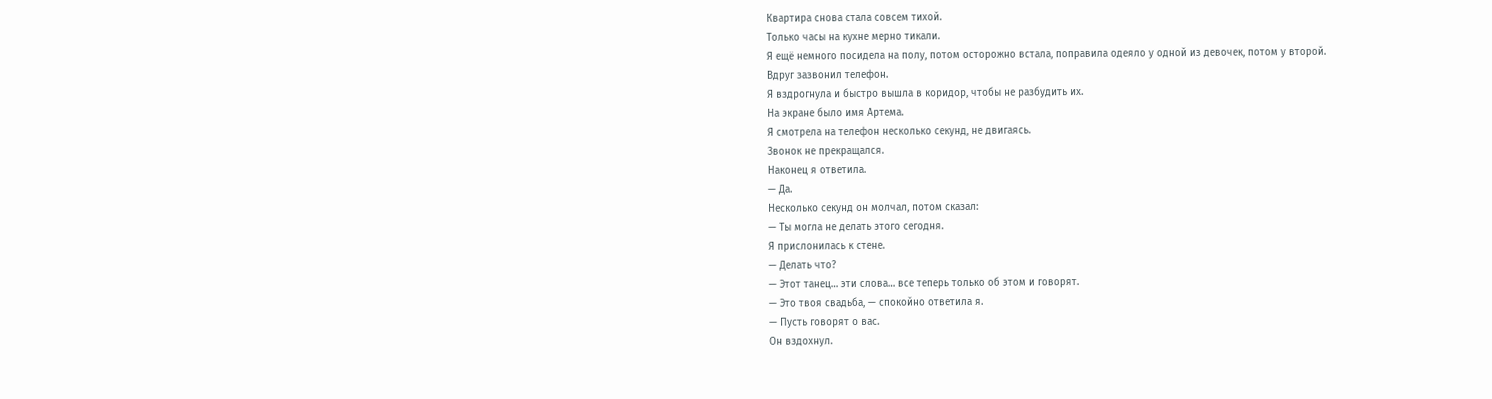Квартира снова стала совсем тихой.
Только часы на кухне мерно тикали.
Я ещё немного посидела на полу, потом осторожно встала, поправила одеяло у одной из девочек, потом у второй.
Вдруг зазвонил телефон.
Я вздрогнула и быстро вышла в коридор, чтобы не разбудить их.
На экране было имя Артема.
Я смотрела на телефон несколько секунд, не двигаясь.
Звонок не прекращался.
Наконец я ответила.
— Да.
Несколько секунд он молчал, потом сказал:
— Ты могла не делать этого сегодня.
Я прислонилась к стене.
— Делать что?
— Этот танец… эти слова… все теперь только об этом и говорят.
— Это твоя свадьба, — спокойно ответила я.
— Пусть говорят о вас.
Он вздохнул.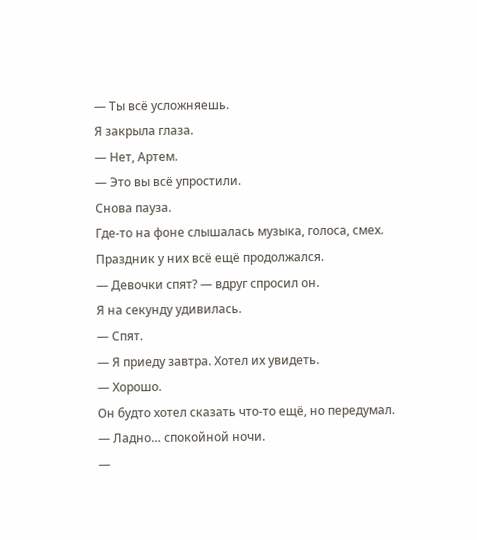— Ты всё усложняешь.
Я закрыла глаза.
— Нет, Артем.
— Это вы всё упростили.
Снова пауза.
Где-то на фоне слышалась музыка, голоса, смех.
Праздник у них всё ещё продолжался.
— Девочки спят? — вдруг спросил он.
Я на секунду удивилась.
— Спят.
— Я приеду завтра. Хотел их увидеть.
— Хорошо.
Он будто хотел сказать что-то ещё, но передумал.
— Ладно… спокойной ночи.
—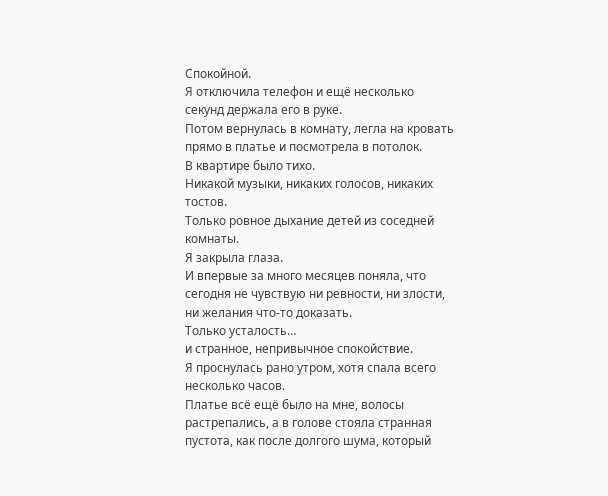Спокойной.
Я отключила телефон и ещё несколько секунд держала его в руке.
Потом вернулась в комнату, легла на кровать прямо в платье и посмотрела в потолок.
В квартире было тихо.
Никакой музыки, никаких голосов, никаких тостов.
Только ровное дыхание детей из соседней комнаты.
Я закрыла глаза.
И впервые за много месяцев поняла, что сегодня не чувствую ни ревности, ни злости, ни желания что-то доказать.
Только усталость…
и странное, непривычное спокойствие.
Я проснулась рано утром, хотя спала всего несколько часов.
Платье всё ещё было на мне, волосы растрепались, а в голове стояла странная пустота, как после долгого шума, который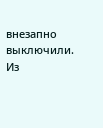внезапно выключили.
Из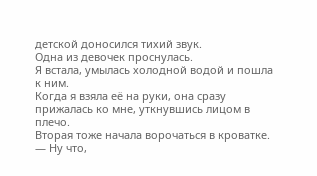детской доносился тихий звук.
Одна из девочек проснулась.
Я встала, умылась холодной водой и пошла к ним.
Когда я взяла её на руки, она сразу прижалась ко мне, уткнувшись лицом в плечо.
Вторая тоже начала ворочаться в кроватке.
— Ну что,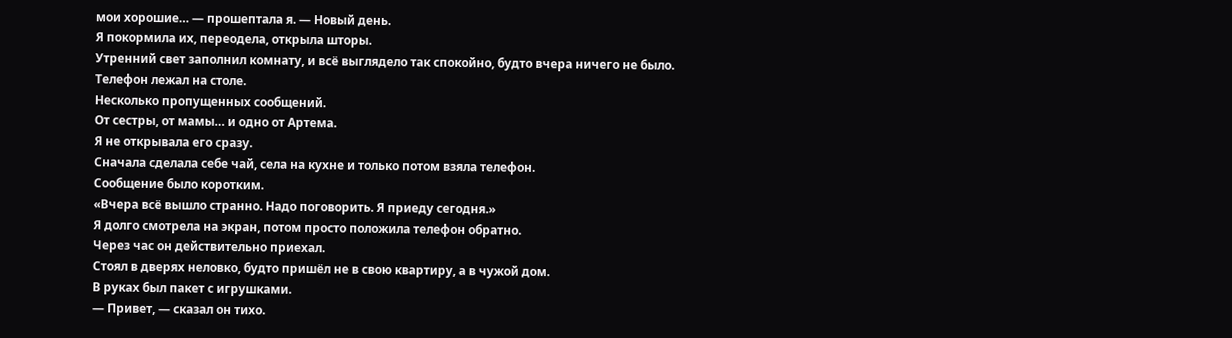мои хорошие… — прошептала я. — Новый день.
Я покормила их, переодела, открыла шторы.
Утренний свет заполнил комнату, и всё выглядело так спокойно, будто вчера ничего не было.
Телефон лежал на столе.
Несколько пропущенных сообщений.
От сестры, от мамы… и одно от Артема.
Я не открывала его сразу.
Сначала сделала себе чай, села на кухне и только потом взяла телефон.
Сообщение было коротким.
«Вчера всё вышло странно. Надо поговорить. Я приеду сегодня.»
Я долго смотрела на экран, потом просто положила телефон обратно.
Через час он действительно приехал.
Стоял в дверях неловко, будто пришёл не в свою квартиру, а в чужой дом.
В руках был пакет с игрушками.
— Привет, — сказал он тихо.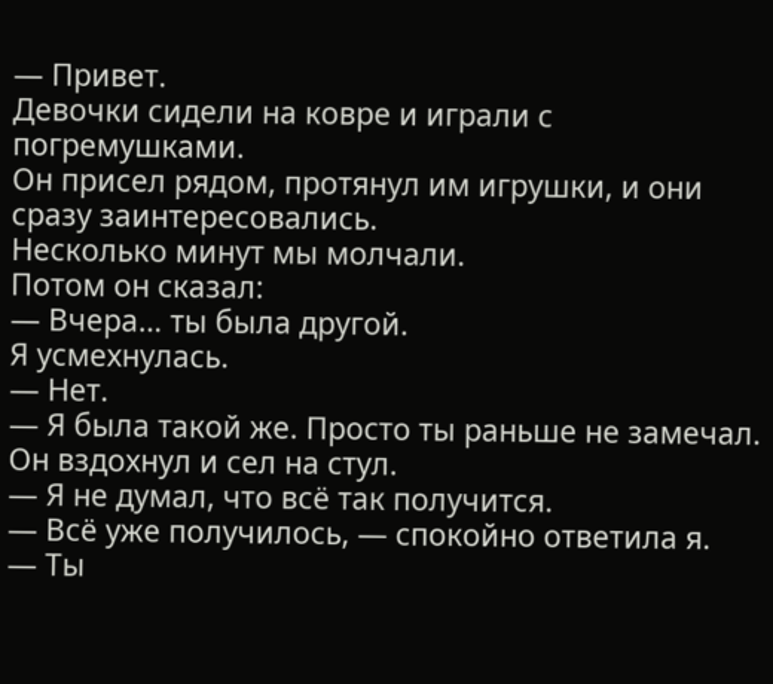— Привет.
Девочки сидели на ковре и играли с погремушками.
Он присел рядом, протянул им игрушки, и они сразу заинтересовались.
Несколько минут мы молчали.
Потом он сказал:
— Вчера… ты была другой.
Я усмехнулась.
— Нет.
— Я была такой же. Просто ты раньше не замечал.
Он вздохнул и сел на стул.
— Я не думал, что всё так получится.
— Всё уже получилось, — спокойно ответила я.
— Ты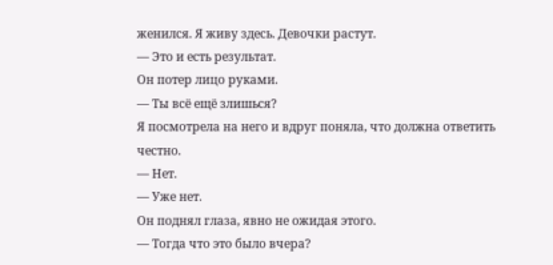женился. Я живу здесь. Девочки растут.
— Это и есть результат.
Он потер лицо руками.
— Ты всё ещё злишься?
Я посмотрела на него и вдруг поняла, что должна ответить честно.
— Нет.
— Уже нет.
Он поднял глаза, явно не ожидая этого.
— Тогда что это было вчера?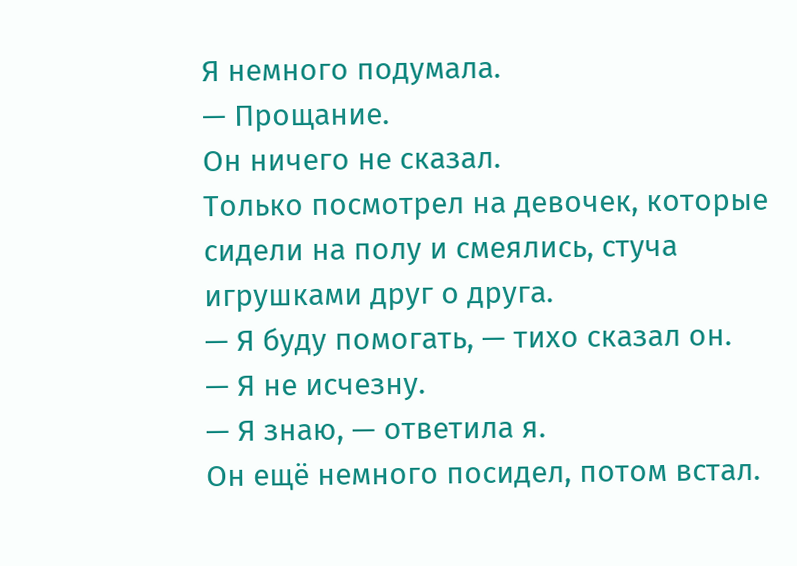Я немного подумала.
— Прощание.
Он ничего не сказал.
Только посмотрел на девочек, которые сидели на полу и смеялись, стуча игрушками друг о друга.
— Я буду помогать, — тихо сказал он.
— Я не исчезну.
— Я знаю, — ответила я.
Он ещё немного посидел, потом встал.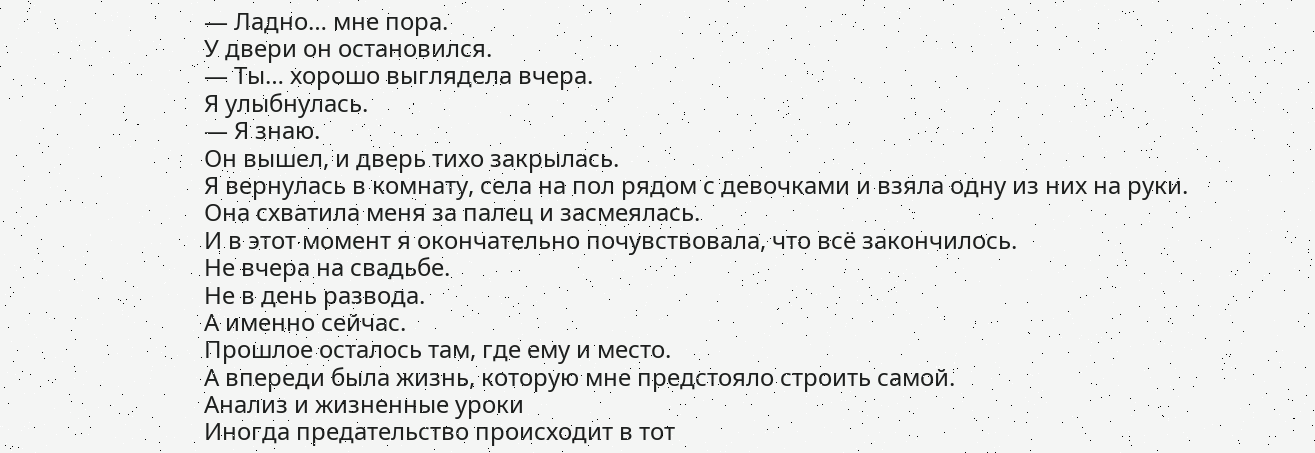— Ладно… мне пора.
У двери он остановился.
— Ты… хорошо выглядела вчера.
Я улыбнулась.
— Я знаю.
Он вышел, и дверь тихо закрылась.
Я вернулась в комнату, села на пол рядом с девочками и взяла одну из них на руки.
Она схватила меня за палец и засмеялась.
И в этот момент я окончательно почувствовала, что всё закончилось.
Не вчера на свадьбе.
Не в день развода.
А именно сейчас.
Прошлое осталось там, где ему и место.
А впереди была жизнь, которую мне предстояло строить самой.
Анализ и жизненные уроки
Иногда предательство происходит в тот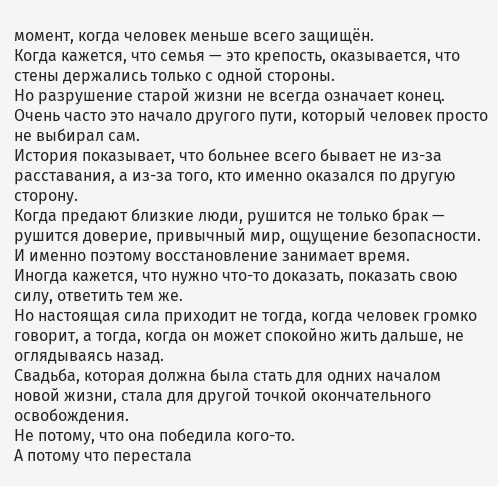момент, когда человек меньше всего защищён.
Когда кажется, что семья — это крепость, оказывается, что стены держались только с одной стороны.
Но разрушение старой жизни не всегда означает конец. Очень часто это начало другого пути, который человек просто не выбирал сам.
История показывает, что больнее всего бывает не из-за расставания, а из-за того, кто именно оказался по другую сторону.
Когда предают близкие люди, рушится не только брак — рушится доверие, привычный мир, ощущение безопасности.
И именно поэтому восстановление занимает время.
Иногда кажется, что нужно что-то доказать, показать свою силу, ответить тем же.
Но настоящая сила приходит не тогда, когда человек громко говорит, а тогда, когда он может спокойно жить дальше, не оглядываясь назад.
Свадьба, которая должна была стать для одних началом новой жизни, стала для другой точкой окончательного освобождения.
Не потому, что она победила кого-то.
А потому что перестала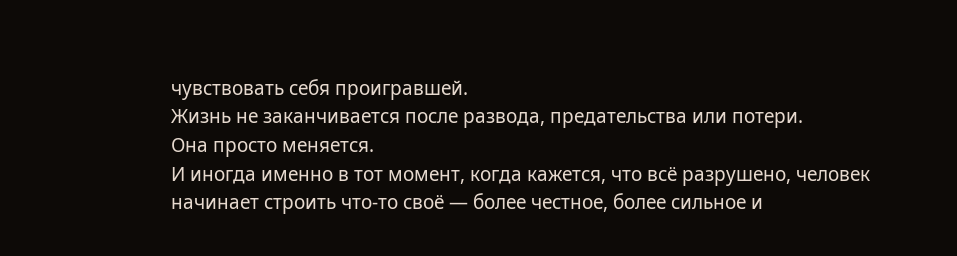чувствовать себя проигравшей.
Жизнь не заканчивается после развода, предательства или потери.
Она просто меняется.
И иногда именно в тот момент, когда кажется, что всё разрушено, человек начинает строить что-то своё — более честное, более сильное и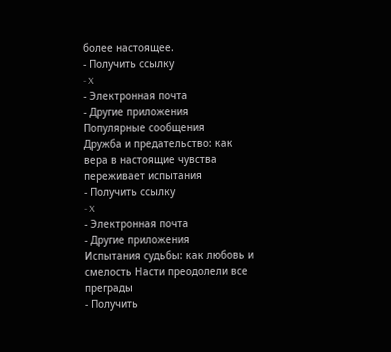более настоящее.
- Получить ссылку
- X
- Электронная почта
- Другие приложения
Популярные сообщения
Дружба и предательство: как вера в настоящие чувства переживает испытания
- Получить ссылку
- X
- Электронная почта
- Другие приложения
Испытания судьбы: как любовь и смелость Насти преодолели все преграды
- Получить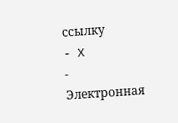ссылку
- X
- Электронная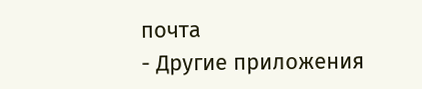почта
- Другие приложения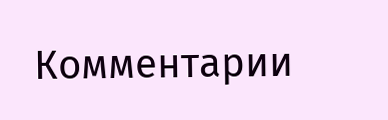Комментарии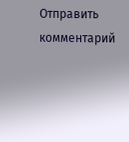Отправить комментарий